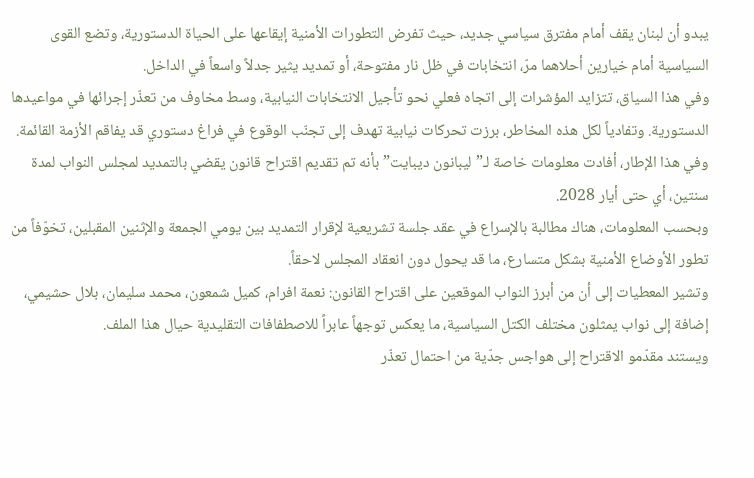يبدو أن لبنان يقف أمام مفترق سياسي جديد، حيث تفرض التطورات الأمنية إيقاعها على الحياة الدستورية، وتضع القوى السياسية أمام خيارين أحلاهما مرّ، انتخابات في ظل نار مفتوحة، أو تمديد يثير جدلاً واسعاً في الداخل.
وفي هذا السياق، تتزايد المؤشرات إلى اتجاه فعلي نحو تأجيل الانتخابات النيابية، وسط مخاوف من تعذّر إجرائها في مواعيدها الدستورية. وتفادياً لكل هذه المخاطر، برزت تحركات نيابية تهدف إلى تجنّب الوقوع في فراغ دستوري قد يفاقم الأزمة القائمة.
وفي هذا الإطار، أفادت معلومات خاصة لـ”ليبانون ديبايت” بأنه تم تقديم اقتراح قانون يقضي بالتمديد لمجلس النواب لمدة سنتين، أي حتى أيار 2028.
وبحسب المعلومات، هناك مطالبة بالإسراع في عقد جلسة تشريعية لإقرار التمديد بين يومي الجمعة والإثنين المقبلين، تخوّفاً من تطور الأوضاع الأمنية بشكل متسارع، ما قد يحول دون انعقاد المجلس لاحقاً.
وتشير المعطيات إلى أن من أبرز النواب الموقعين على اقتراح القانون: نعمة افرام، كميل شمعون، محمد سليمان، بلال حشيمي، إضافة إلى نواب يمثلون مختلف الكتل السياسية، ما يعكس توجهاً عابراً للاصطفافات التقليدية حيال هذا الملف.
ويستند مقدّمو الاقتراح إلى هواجس جدّية من احتمال تعذّر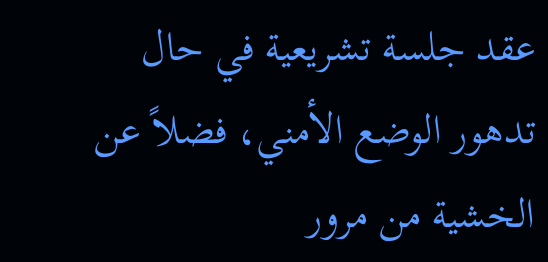عقد جلسة تشريعية في حال تدهور الوضع الأمني، فضلاً عن الخشية من مرور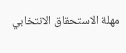مهلة الاستحقاق الانتخابي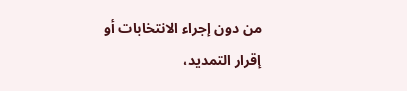من دون إجراء الانتخابات أو إقرار التمديد،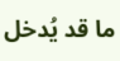ما قد يُدخل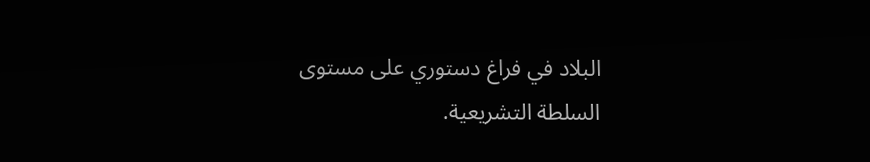البلاد في فراغ دستوري على مستوى السلطة التشريعية.